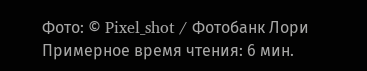Фото: © Pixel_shot / Фотобанк Лори
Примерное время чтения: 6 мин.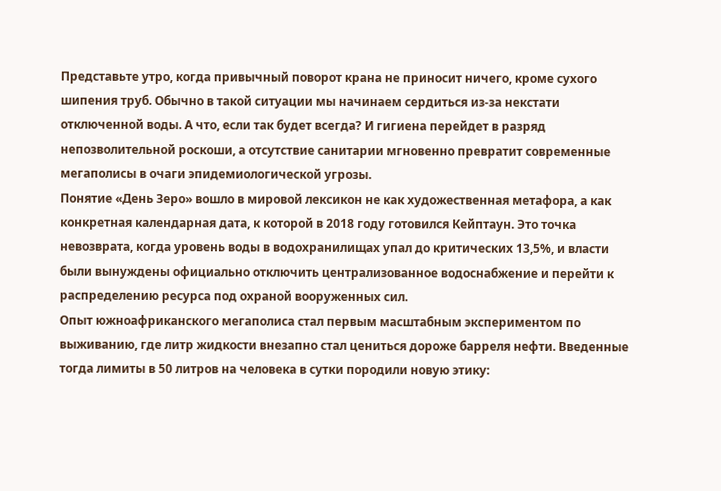Представьте утро, когда привычный поворот крана не приносит ничего, кроме сухого шипения труб. Обычно в такой ситуации мы начинаем сердиться из-за некстати отключенной воды. А что, если так будет всегда? И гигиена перейдет в разряд непозволительной роскоши, а отсутствие санитарии мгновенно превратит современные мегаполисы в очаги эпидемиологической угрозы.
Понятие «День Зеро» вошло в мировой лексикон не как художественная метафора, а как конкретная календарная дата, к которой в 2018 году готовился Кейптаун. Это точка невозврата, когда уровень воды в водохранилищах упал до критических 13,5%, и власти были вынуждены официально отключить централизованное водоснабжение и перейти к распределению ресурса под охраной вооруженных сил.
Опыт южноафриканского мегаполиса стал первым масштабным экспериментом по выживанию, где литр жидкости внезапно стал цениться дороже барреля нефти. Введенные тогда лимиты в 50 литров на человека в сутки породили новую этику: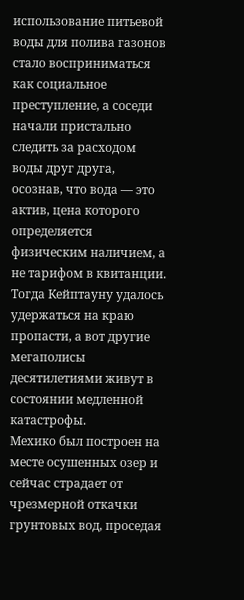использование питьевой воды для полива газонов стало восприниматься как социальное преступление, а соседи начали пристально следить за расходом воды друг друга, осознав, что вода — это актив, цена которого определяется физическим наличием, а не тарифом в квитанции.
Тогда Кейптауну удалось удержаться на краю пропасти, а вот другие мегаполисы десятилетиями живут в состоянии медленной катастрофы.
Мехико был построен на месте осушенных озер и сейчас страдает от чрезмерной откачки грунтовых вод, проседая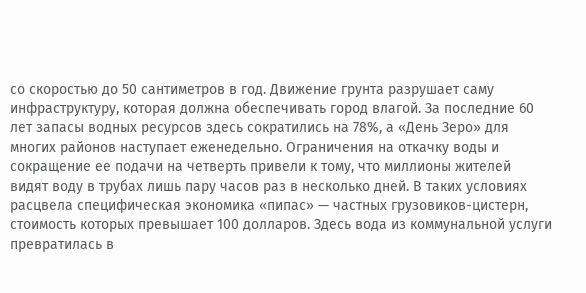со скоростью до 50 сантиметров в год. Движение грунта разрушает саму инфраструктуру, которая должна обеспечивать город влагой. За последние 60 лет запасы водных ресурсов здесь сократились на 78%, а «День Зеро» для многих районов наступает еженедельно. Ограничения на откачку воды и сокращение ее подачи на четверть привели к тому, что миллионы жителей видят воду в трубах лишь пару часов раз в несколько дней. В таких условиях расцвела специфическая экономика «пипас» — частных грузовиков-цистерн, стоимость которых превышает 100 долларов. Здесь вода из коммунальной услуги превратилась в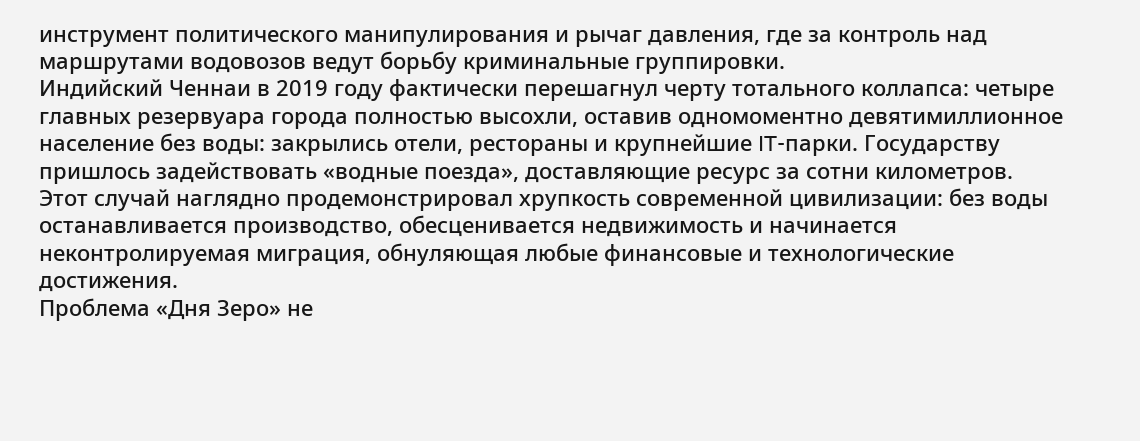инструмент политического манипулирования и рычаг давления, где за контроль над маршрутами водовозов ведут борьбу криминальные группировки.
Индийский Ченнаи в 2019 году фактически перешагнул черту тотального коллапса: четыре главных резервуара города полностью высохли, оставив одномоментно девятимиллионное население без воды: закрылись отели, рестораны и крупнейшие IT-парки. Государству пришлось задействовать «водные поезда», доставляющие ресурс за сотни километров. Этот случай наглядно продемонстрировал хрупкость современной цивилизации: без воды останавливается производство, обесценивается недвижимость и начинается неконтролируемая миграция, обнуляющая любые финансовые и технологические достижения.
Проблема «Дня Зеро» не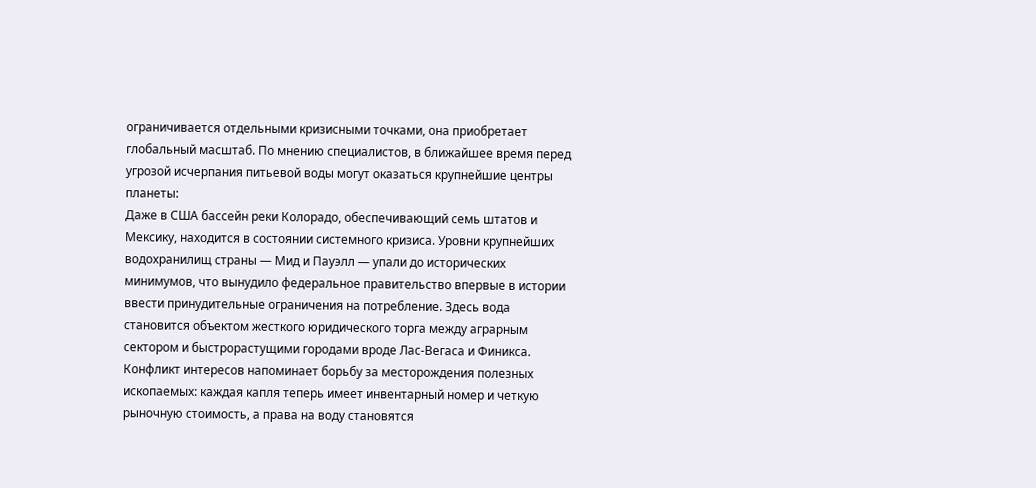ограничивается отдельными кризисными точками, она приобретает глобальный масштаб. По мнению специалистов, в ближайшее время перед угрозой исчерпания питьевой воды могут оказаться крупнейшие центры планеты:
Даже в США бассейн реки Колорадо, обеспечивающий семь штатов и Мексику, находится в состоянии системного кризиса. Уровни крупнейших водохранилищ страны — Мид и Пауэлл — упали до исторических минимумов, что вынудило федеральное правительство впервые в истории ввести принудительные ограничения на потребление. Здесь вода становится объектом жесткого юридического торга между аграрным сектором и быстрорастущими городами вроде Лас-Вегаса и Финикса. Конфликт интересов напоминает борьбу за месторождения полезных ископаемых: каждая капля теперь имеет инвентарный номер и четкую рыночную стоимость, а права на воду становятся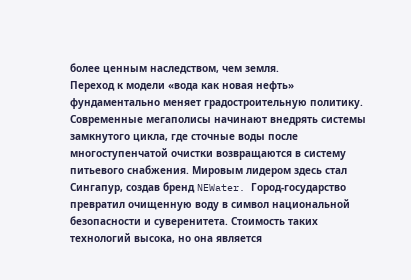более ценным наследством, чем земля.
Переход к модели «вода как новая нефть» фундаментально меняет градостроительную политику. Современные мегаполисы начинают внедрять системы замкнутого цикла, где сточные воды после многоступенчатой очистки возвращаются в систему питьевого снабжения. Мировым лидером здесь стал Сингапур, создав бренд NEWater. Город-государство превратил очищенную воду в символ национальной безопасности и суверенитета. Стоимость таких технологий высока, но она является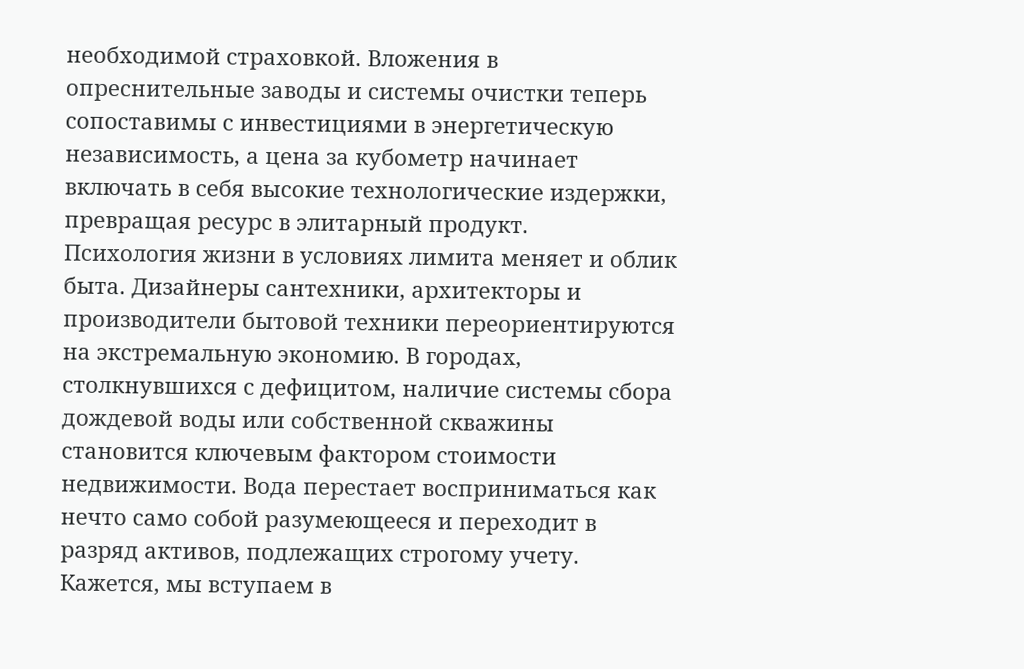необходимой страховкой. Вложения в опреснительные заводы и системы очистки теперь сопоставимы с инвестициями в энергетическую независимость, а цена за кубометр начинает включать в себя высокие технологические издержки, превращая ресурс в элитарный продукт.
Психология жизни в условиях лимита меняет и облик быта. Дизайнеры сантехники, архитекторы и производители бытовой техники переориентируются на экстремальную экономию. В городах, столкнувшихся с дефицитом, наличие системы сбора дождевой воды или собственной скважины становится ключевым фактором стоимости недвижимости. Вода перестает восприниматься как нечто само собой разумеющееся и переходит в разряд активов, подлежащих строгому учету.
Кажется, мы вступаем в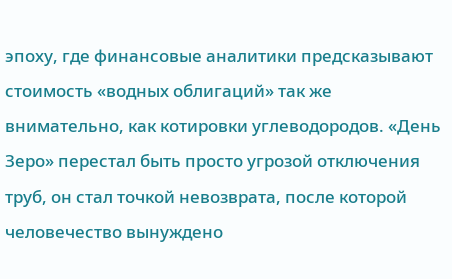эпоху, где финансовые аналитики предсказывают стоимость «водных облигаций» так же внимательно, как котировки углеводородов. «День Зеро» перестал быть просто угрозой отключения труб, он стал точкой невозврата, после которой человечество вынуждено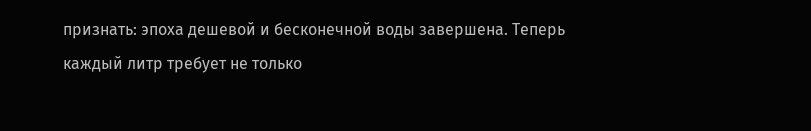признать: эпоха дешевой и бесконечной воды завершена. Теперь каждый литр требует не только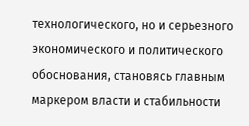технологического, но и серьезного экономического и политического обоснования, становясь главным маркером власти и стабильности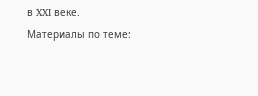в XXI веке.
Материалы по теме: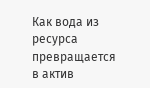Как вода из ресурса превращается в актив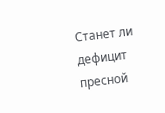Станет ли дефицит пресной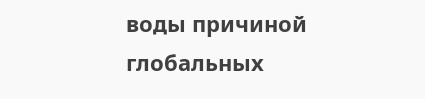воды причиной глобальных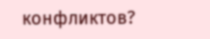конфликтов?